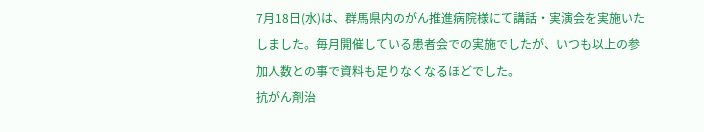7月18日(水)は、群馬県内のがん推進病院様にて講話・実演会を実施いたしました。毎月開催している患者会での実施でしたが、いつも以上の参加人数との事で資料も足りなくなるほどでした。
抗がん剤治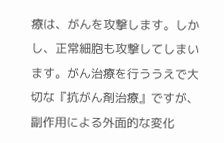療は、がんを攻撃します。しかし、正常細胞も攻撃してしまいます。がん治療を行ううえで大切な『抗がん剤治療』ですが、副作用による外面的な変化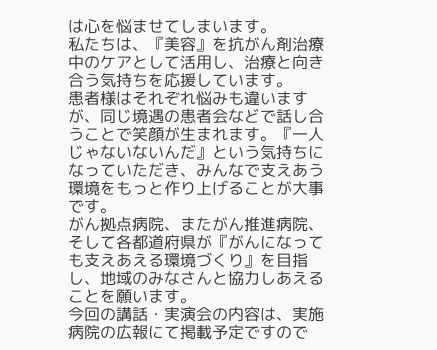は心を悩ませてしまいます。
私たちは、『美容』を抗がん剤治療中のケアとして活用し、治療と向き合う気持ちを応援しています。
患者様はそれぞれ悩みも違いますが、同じ境遇の患者会などで話し合うことで笑顔が生まれます。『一人じゃないないんだ』という気持ちになっていただき、みんなで支えあう環境をもっと作り上げることが大事です。
がん拠点病院、またがん推進病院、そして各都道府県が『がんになっても支えあえる環境づくり』を目指し、地域のみなさんと協力しあえることを願います。
今回の講話・実演会の内容は、実施病院の広報にて掲載予定ですので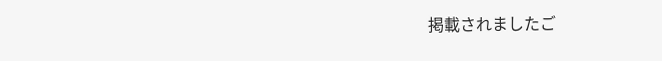掲載されましたご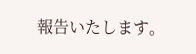報告いたします。